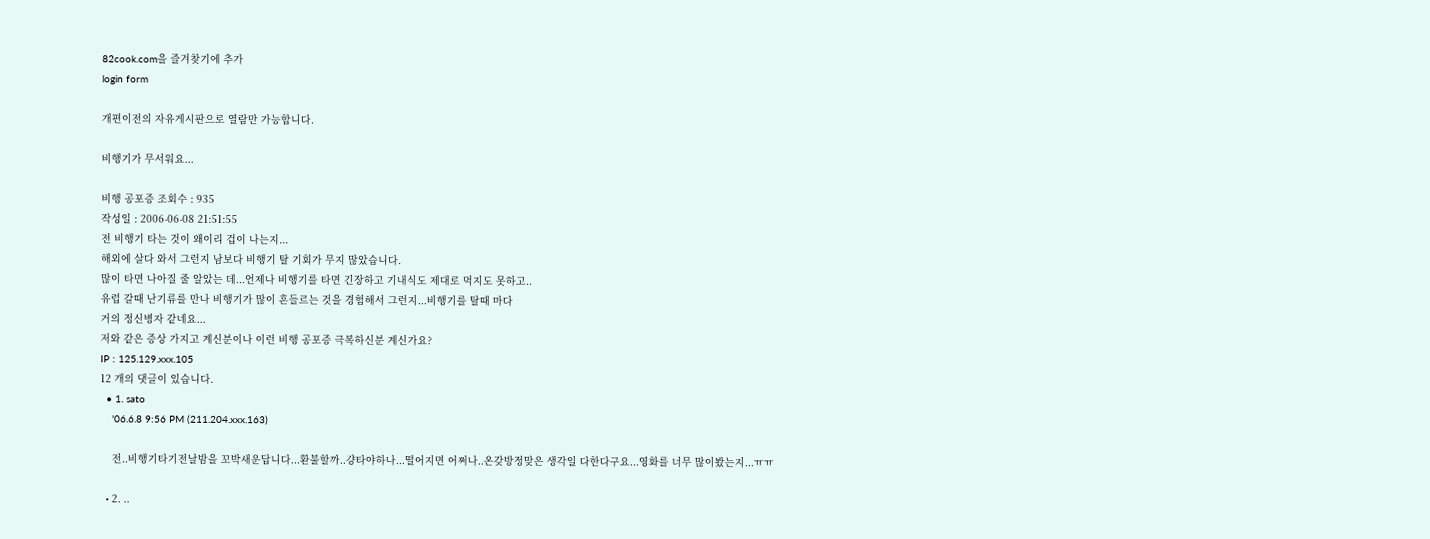82cook.com을 즐겨찾기에 추가
login form

개편이전의 자유게시판으로 열람만 가능합니다.

비행기가 무서워요...

비행 공포증 조회수 : 935
작성일 : 2006-06-08 21:51:55
전 비행기 타는 것이 왜이리 겁이 나는지...
해외에 살다 와서 그런지 남보다 비행기 탈 기회가 무지 많았습니다.
많이 타면 나아질 줄 알았는 데...언제나 비행기를 타면 긴장하고 기내식도 제대로 먹지도 못하고..
유럽 갈때 난기류를 만나 비행기가 많이 흔들르는 것을 경험해서 그런지...비행기를 탈때 마다
거의 정신병자 같네요...
저와 같은 증상 가지고 계신분이나 이런 비행 공포증 극복하신분 계신가요?
IP : 125.129.xxx.105
12 개의 댓글이 있습니다.
  • 1. sato
    '06.6.8 9:56 PM (211.204.xxx.163)

    전..비행기타기전날밤을 꼬박새운답니다...환불할까..걍타야하나...떨어지면 어쩌나..온갖방정맞은 생각일 다한다구요...영화를 너무 많이봤는지...ㅠㅠ

  • 2. ..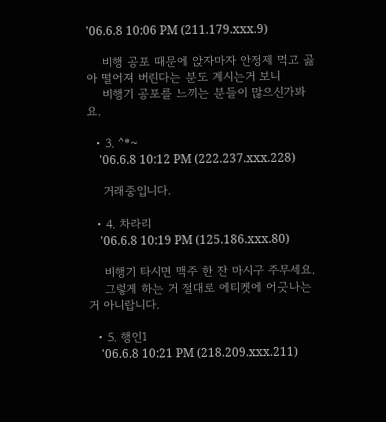'06.6.8 10:06 PM (211.179.xxx.9)

    비행 공포 때문에 앉자마자 안정제 먹고 곯아 떨어져 버린다는 분도 계시는거 보니
    비행기 공포를 느끼는 분들이 많으신가봐요.

  • 3. ^*~
    '06.6.8 10:12 PM (222.237.xxx.228)

    거래중입니다.

  • 4. 차라리
    '06.6.8 10:19 PM (125.186.xxx.80)

    비행기 타시면 맥주 한 잔 마시구 주무세요.
    그렇게 하는 거 절대로 에티켓에 어긋나는거 아니랍니다.

  • 5. 행인1
    '06.6.8 10:21 PM (218.209.xxx.211)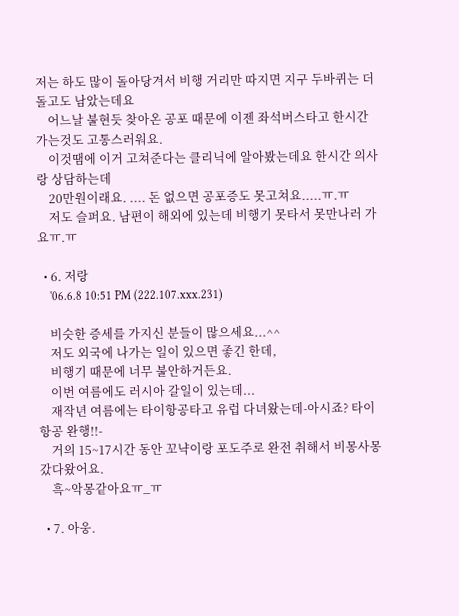저는 하도 많이 돌아당겨서 비행 거리만 따지면 지구 두바퀴는 더 돌고도 남았는데요
    어느날 불현듯 찾아온 공포 때문에 이젠 좌석버스타고 한시간 가는것도 고통스러워요.
    이것땜에 이거 고쳐준다는 클리닉에 알아봤는데요 한시간 의사랑 상담하는데
    20만원이래요. .... 돈 없으면 공포증도 못고쳐요.....ㅠ.ㅠ
    저도 슬퍼요. 남편이 해외에 있는데 비행기 못타서 못만나러 가요ㅠ.ㅠ

  • 6. 저랑
    '06.6.8 10:51 PM (222.107.xxx.231)

    비슷한 증세를 가지신 분들이 많으세요...^^
    저도 외국에 나가는 일이 있으면 좋긴 한데,
    비행기 때문에 너무 불안하거든요.
    이번 여름에도 러시아 갈일이 있는데...
    재작년 여름에는 타이항공타고 유럽 다녀왔는데-아시죠? 타이항공 완행!!-
    거의 15~17시간 동안 꼬냑이랑 포도주로 완전 취해서 비몽사몽 갔다왔어요.
    흑~악몽같아요ㅠ_ㅠ

  • 7. 아웅.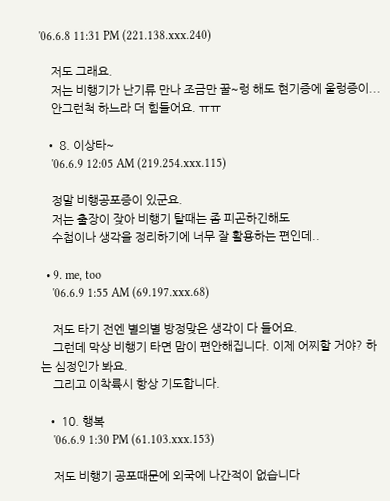'06.6.8 11:31 PM (221.138.xxx.240)

    저도 그래요.
    저는 비행기가 난기류 만나 조금만 꿀~렁 해도 현기증에 울렁증이...
    안그런척 하느라 더 힘들어요. ㅠㅠ

  • 8. 이상타~
    '06.6.9 12:05 AM (219.254.xxx.115)

    정말 비행공포증이 있군요.
    저는 출장이 잦아 비행기 탈때는 좀 피곤하긴해도
    수첩이나 생각을 정리하기에 너무 잘 활용하는 편인데..

  • 9. me, too
    '06.6.9 1:55 AM (69.197.xxx.68)

    저도 타기 전엔 별의별 방정맞은 생각이 다 들어요.
    그런데 막상 비행기 타면 맘이 편안해집니다. 이제 어찌할 거야? 하는 심정인가 봐요.
    그리고 이착륙시 항상 기도합니다.

  • 10. 행복
    '06.6.9 1:30 PM (61.103.xxx.153)

    저도 비행기 공포때문에 외국에 나간적이 없습니다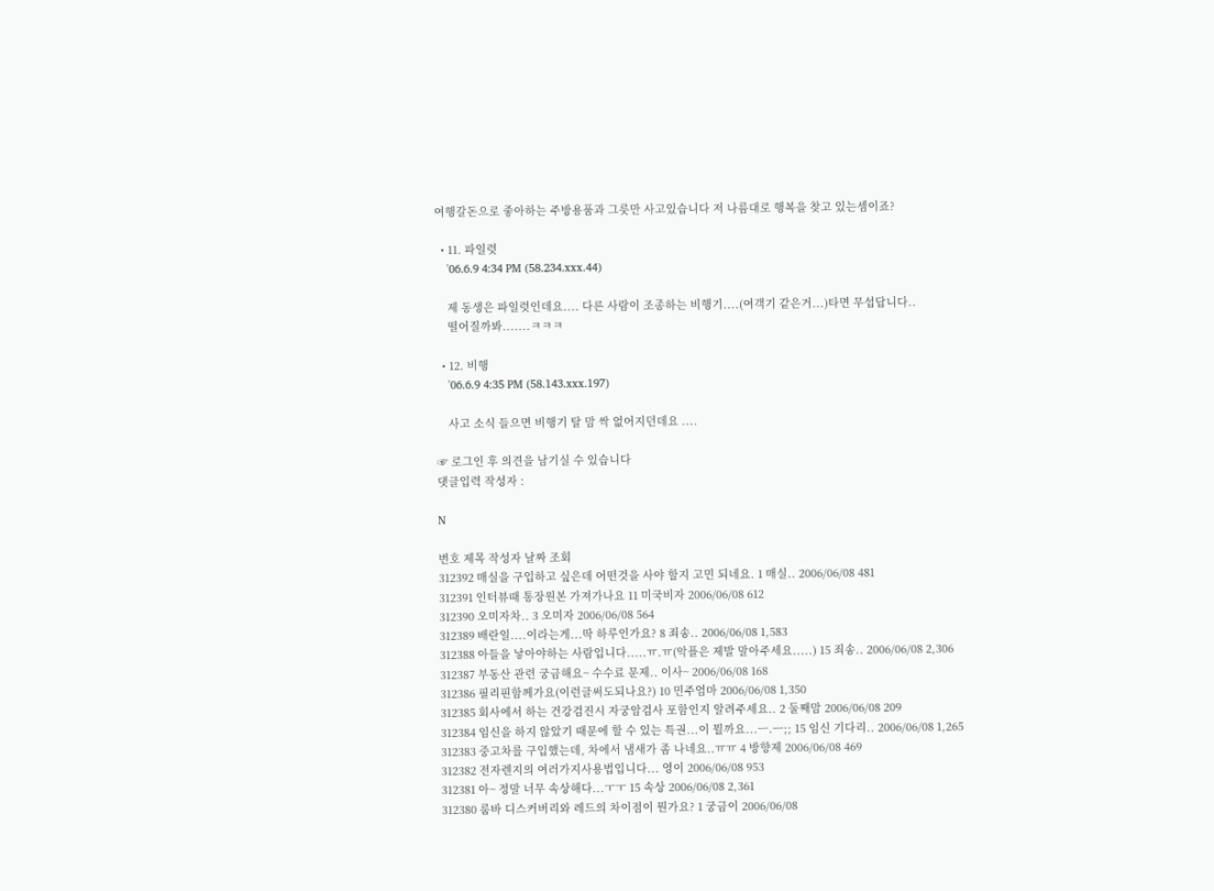여행갈돈으로 좋아하는 주방용품과 그릇만 사고있습니다 저 나름대로 행복을 찾고 있는셈이죠?

  • 11. 파일럿
    '06.6.9 4:34 PM (58.234.xxx.44)

    제 동생은 파일럿인데요.... 다른 사람이 조종하는 비행기....(여객기 같은거...)타면 무섭답니다..
    떨어질까봐.......ㅋㅋㅋ

  • 12. 비행
    '06.6.9 4:35 PM (58.143.xxx.197)

    사고 소식 들으면 비행기 탈 맘 싹 없어지던데요 ....

☞ 로그인 후 의견을 남기실 수 있습니다
댓글입력 작성자 :

N

번호 제목 작성자 날짜 조회
312392 매실을 구입하고 싶은데 어떤것을 사야 할지 고민 되네요. 1 매실.. 2006/06/08 481
312391 인터뷰때 통장원본 가져가나요 11 미국비자 2006/06/08 612
312390 오미자차.. 3 오미자 2006/06/08 564
312389 배란일....이라는게...딱 하루인가요? 8 죄송.. 2006/06/08 1,583
312388 아들을 낳아야하는 사람입니다.....ㅠ.ㅠ(악플은 제발 말아주세요.....) 15 죄송.. 2006/06/08 2,306
312387 부동산 관련 궁금해요~ 수수료 문제.. 이사~ 2006/06/08 168
312386 필리핀함께가요(이런글써도되나요?) 10 민주엄마 2006/06/08 1,350
312385 회사에서 하는 건강검진시 자궁암검사 포함인지 알려주세요.. 2 둘째맘 2006/06/08 209
312384 임신을 하지 않았기 때문에 할 수 있는 특권...이 뭘까요...ㅡ.ㅡ;; 15 임신 기다리.. 2006/06/08 1,265
312383 중고차를 구입했는데, 차에서 냄새가 좀 나네요..ㅠㅠ 4 방향제 2006/06/08 469
312382 전자렌지의 여러가지사용법입니다... 영이 2006/06/08 953
312381 아~ 정말 너무 속상해다...ㅜㅜ 15 속상 2006/06/08 2,361
312380 룸바 디스커버리와 레드의 차이점이 뭔가요? 1 궁금이 2006/06/08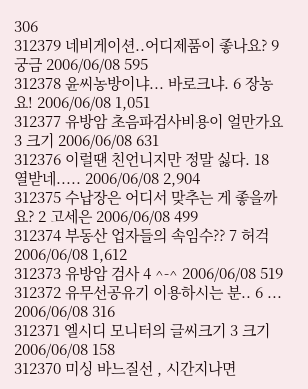306
312379 네비게이션..어디제품이 좋나요? 9 궁금 2006/06/08 595
312378 윤씨농방이냐... 바로크냐. 6 장농요! 2006/06/08 1,051
312377 유방암 초음파검사비용이 얼만가요 3 크기 2006/06/08 631
312376 이럴땐 친언니지만 정말 싫다. 18 열받네..... 2006/06/08 2,904
312375 수납장은 어디서 맞추는 게 좋을까요? 2 고세은 2006/06/08 499
312374 부동산 업자들의 속임수?? 7 허걱 2006/06/08 1,612
312373 유방암 검사 4 ^-^ 2006/06/08 519
312372 유무선공유기 이용하시는 분.. 6 ... 2006/06/08 316
312371 엘시디 모니터의 글씨크기 3 크기 2006/06/08 158
312370 미싱 바느질선 , 시간지나면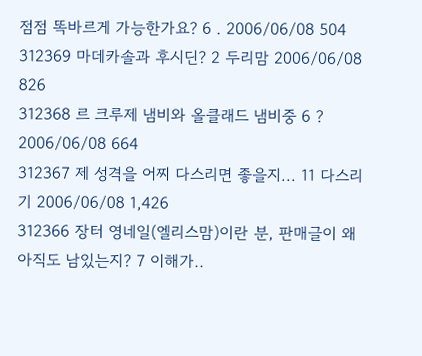점점 똑바르게 가능한가요? 6 . 2006/06/08 504
312369 마데카솔과 후시딘? 2 두리맘 2006/06/08 826
312368 르 크루제 냄비와 올클래드 냄비중 6 ? 2006/06/08 664
312367 제 성격을 어찌 다스리면 좋을지... 11 다스리기 2006/06/08 1,426
312366 장터 영네일(엘리스맘)이란 분, 판매글이 왜 아직도 남있는지? 7 이해가..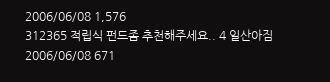2006/06/08 1,576
312365 적립식 펀드좀 추천해주세요.. 4 일산아짐 2006/06/08 671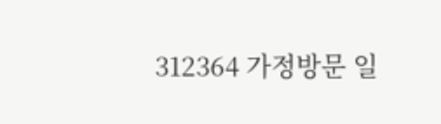312364 가정방문 일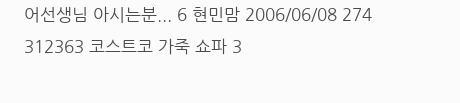어선생님 아시는분... 6 현민맘 2006/06/08 274
312363 코스트코 가죽 쇼파 3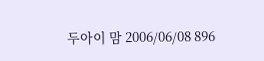두아이 맘 2006/06/08 896